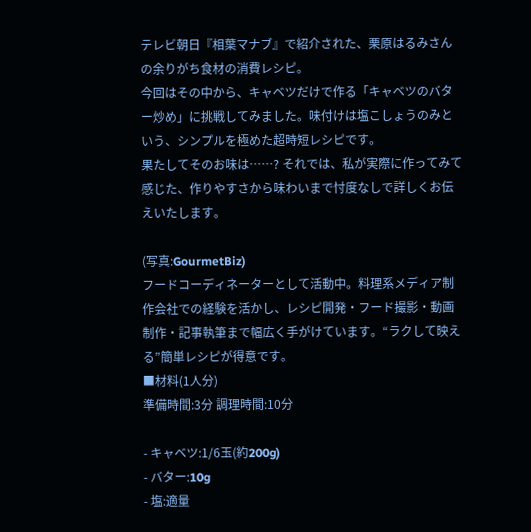テレビ朝日『相葉マナブ』で紹介された、栗原はるみさんの余りがち食材の消費レシピ。
今回はその中から、キャベツだけで作る「キャベツのバター炒め」に挑戦してみました。味付けは塩こしょうのみという、シンプルを極めた超時短レシピです。
果たしてそのお味は……? それでは、私が実際に作ってみて感じた、作りやすさから味わいまで忖度なしで詳しくお伝えいたします。

(写真:GourmetBiz)
フードコーディネーターとして活動中。料理系メディア制作会社での経験を活かし、レシピ開発・フード撮影・動画制作・記事執筆まで幅広く手がけています。“ラクして映える”簡単レシピが得意です。
■材料(1人分)
準備時間:3分 調理時間:10分

- キャベツ:1/6玉(約200g)
- バター:10g
- 塩:適量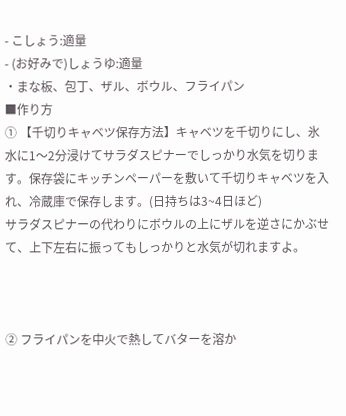- こしょう:適量
- (お好みで)しょうゆ:適量
・まな板、包丁、ザル、ボウル、フライパン
■作り方
① 【千切りキャベツ保存方法】キャベツを千切りにし、氷水に1〜2分浸けてサラダスピナーでしっかり水気を切ります。保存袋にキッチンペーパーを敷いて千切りキャベツを入れ、冷蔵庫で保存します。(日持ちは3~4日ほど)
サラダスピナーの代わりにボウルの上にザルを逆さにかぶせて、上下左右に振ってもしっかりと水気が切れますよ。



② フライパンを中火で熱してバターを溶か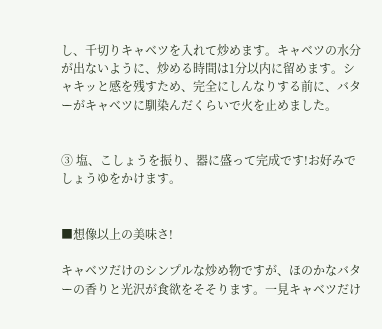し、千切りキャベツを入れて炒めます。キャベツの水分が出ないように、炒める時間は1分以内に留めます。シャキッと感を残すため、完全にしんなりする前に、バターがキャベツに馴染んだくらいで火を止めました。


③ 塩、こしょうを振り、器に盛って完成です!お好みでしょうゆをかけます。


■想像以上の美味さ!

キャベツだけのシンプルな炒め物ですが、ほのかなバターの香りと光沢が食欲をそそります。一見キャベツだけ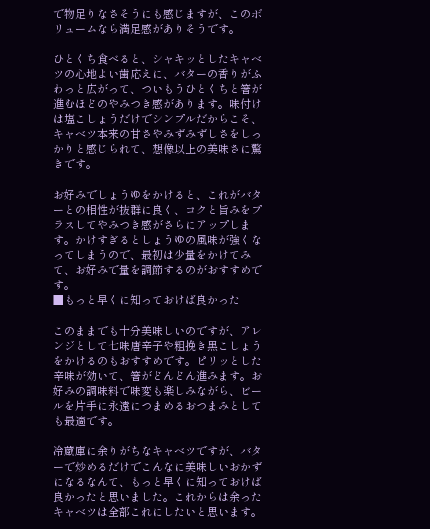で物足りなさそうにも感じますが、このボリュームなら満足感がありそうです。

ひとくち食べると、シャキッとしたキャベツの心地よい歯応えに、バターの香りがふわっと広がって、ついもうひとくちと箸が進むほどのやみつき感があります。味付けは塩こしょうだけでシンプルだからこそ、キャベツ本来の甘さやみずみずしさをしっかりと感じられて、想像以上の美味さに驚きです。

お好みでしょうゆをかけると、これがバターとの相性が抜群に良く、コクと旨みをプラスしてやみつき感がさらにアップします。かけすぎるとしょうゆの風味が強くなってしまうので、最初は少量をかけてみて、お好みで量を調節するのがおすすめです。
■もっと早くに知っておけば良かった

このままでも十分美味しいのですが、アレンジとして七味唐辛子や粗挽き黒こしょうをかけるのもおすすめです。ピリッとした辛味が効いて、箸がどんどん進みます。お好みの調味料で味変も楽しみながら、ビールを片手に永遠につまめるおつまみとしても最適です。

冷蔵庫に余りがちなキャベツですが、バターで炒めるだけでこんなに美味しいおかずになるなんて、もっと早くに知っておけば良かったと思いました。これからは余ったキャベツは全部これにしたいと思います。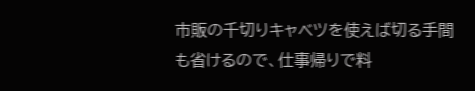市販の千切りキャベツを使えば切る手間も省けるので、仕事帰りで料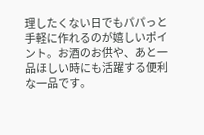理したくない日でもパパっと手軽に作れるのが嬉しいポイント。お酒のお供や、あと一品ほしい時にも活躍する便利な一品です。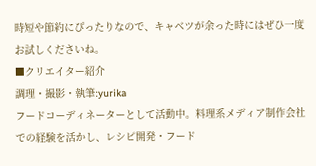時短や節約にぴったりなので、キャベツが余った時にはぜひ一度お試しくださいね。
■クリエイター紹介
調理・撮影・執筆:yurika
フードコーディネーターとして活動中。料理系メディア制作会社での経験を活かし、レシピ開発・フード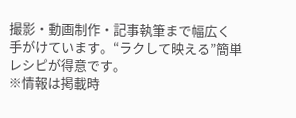撮影・動画制作・記事執筆まで幅広く手がけています。“ラクして映える”簡単レシピが得意です。
※情報は掲載時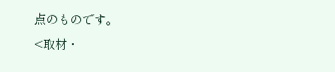点のものです。
<取材・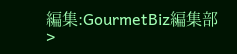編集:GourmetBiz編集部>